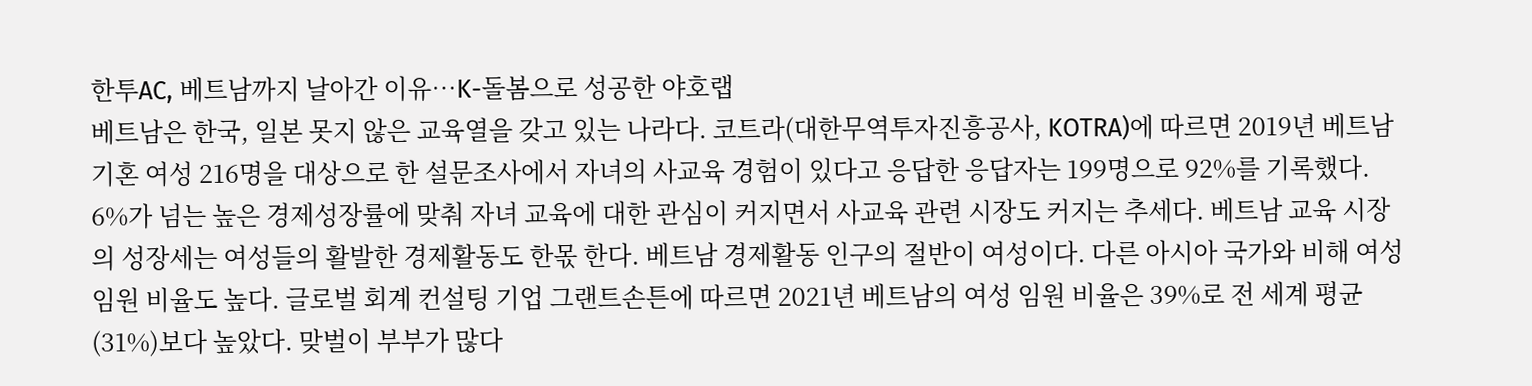한투AC, 베트남까지 날아간 이유…K-돌봄으로 성공한 야호랩
베트남은 한국, 일본 못지 않은 교육열을 갖고 있는 나라다. 코트라(대한무역투자진흥공사, KOTRA)에 따르면 2019년 베트남 기혼 여성 216명을 대상으로 한 설문조사에서 자녀의 사교육 경험이 있다고 응답한 응답자는 199명으로 92%를 기록했다. 6%가 넘는 높은 경제성장률에 맞춰 자녀 교육에 대한 관심이 커지면서 사교육 관련 시장도 커지는 추세다. 베트남 교육 시장의 성장세는 여성들의 활발한 경제활동도 한몫 한다. 베트남 경제활동 인구의 절반이 여성이다. 다른 아시아 국가와 비해 여성 임원 비율도 높다. 글로벌 회계 컨설팅 기업 그랜트손튼에 따르면 2021년 베트남의 여성 임원 비율은 39%로 전 세계 평균(31%)보다 높았다. 맞벌이 부부가 많다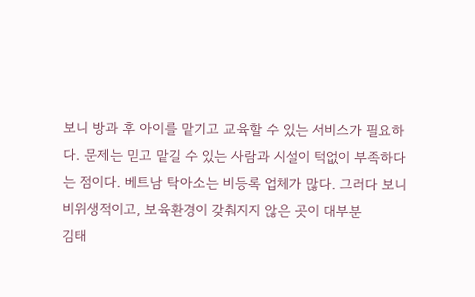보니 방과 후 아이를 맡기고 교육할 수 있는 서비스가 필요하다. 문제는 믿고 맡길 수 있는 사람과 시설이 턱없이 부족하다는 점이다. 베트남 탁아소는 비등록 업체가 많다. 그러다 보니 비위생적이고, 보육환경이 갖춰지지 않은 곳이 대부분
김태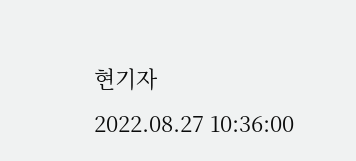현기자
2022.08.27 10:36:00